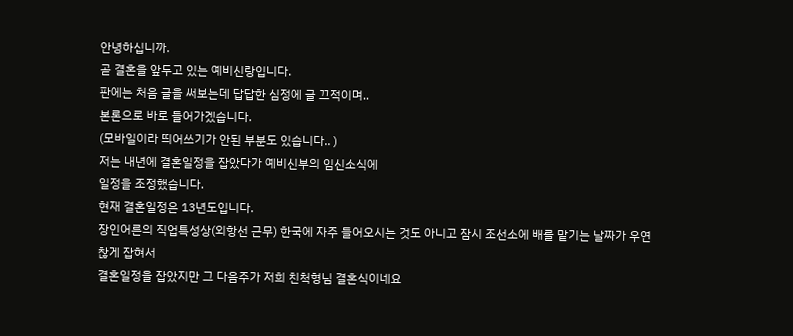안녕하십니까.
곧 결혼을 앞두고 있는 예비신랑입니다.
판에는 처음 글을 써보는데 답답한 심정에 글 끄적이며..
본론으로 바로 들어가겠습니다.
(모바일이라 띄어쓰기가 안된 부분도 있습니다.. )
저는 내년에 결혼일정을 잡았다가 예비신부의 임신소식에
일정을 조정했습니다.
현재 결혼일정은 13년도입니다.
장인어른의 직업특성상(외항선 근무) 한국에 자주 들어오시는 것도 아니고 잠시 조선소에 배를 맡기는 날짜가 우연찮게 잡혀서
결혼일정을 잡았지만 그 다음주가 저희 친척형님 결혼식이네요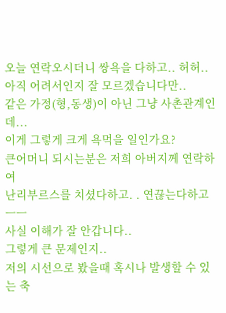오늘 연락오시더니 쌍욕을 다하고.. 허허..
아직 어려서인지 잘 모르겠습니다만..
같은 가정(형,동생)이 아닌 그냥 사촌관계인데...
이게 그렇게 크게 욕먹을 일인가요?
큰어머니 되시는분은 저희 아버지께 연락하여
난리부르스를 치셨다하고. . 연끊는다하고ㅡㅡ
사실 이해가 잘 안갑니다..
그렇게 큰 문제인지..
저의 시선으로 봤을때 혹시나 발생할 수 있는 축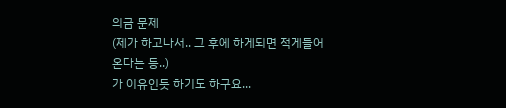의금 문제
(제가 하고나서.. 그 후에 하게되면 적게들어온다는 등..)
가 이유인듯 하기도 하구요...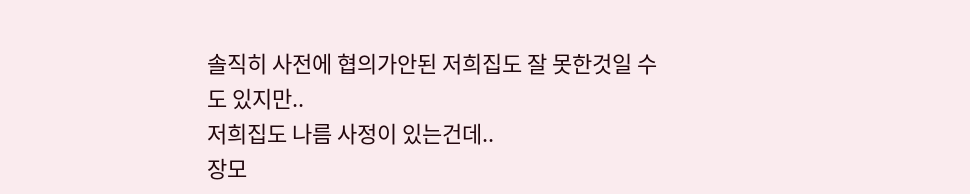솔직히 사전에 협의가안된 저희집도 잘 못한것일 수도 있지만..
저희집도 나름 사정이 있는건데..
장모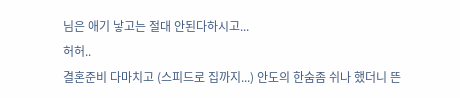님은 애기 낳고는 절대 안된다하시고...
허허..
결혼준비 다마치고 (스피드로 집까지...) 안도의 한숨좀 쉬나 했더니 뜬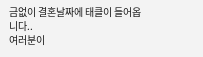금없이 결혼날짜에 태클이 들어옵니다..
여러분이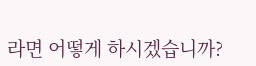라면 어떻게 하시겠습니까?